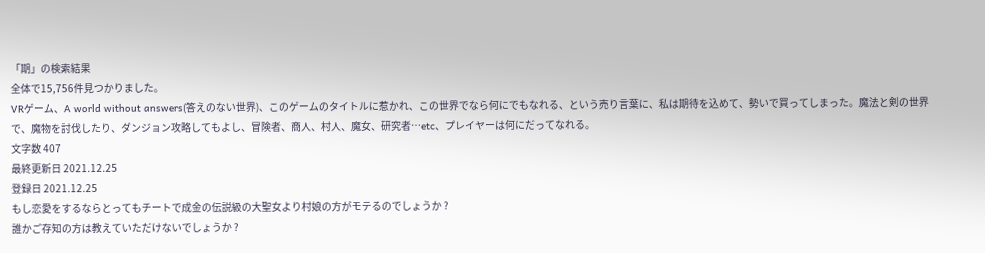「期」の検索結果
全体で15,756件見つかりました。
VRゲーム、A world without answers(答えのない世界)、このゲームのタイトルに惹かれ、この世界でなら何にでもなれる、という売り言葉に、私は期待を込めて、勢いで買ってしまった。魔法と剣の世界で、魔物を討伐したり、ダンジョン攻略してもよし、冒険者、商人、村人、魔女、研究者…etc、プレイヤーは何にだってなれる。
文字数 407
最終更新日 2021.12.25
登録日 2021.12.25
もし恋愛をするならとってもチートで成金の伝説級の大聖女より村娘の方がモテるのでしょうか ?
誰かご存知の方は教えていただけないでしょうか ?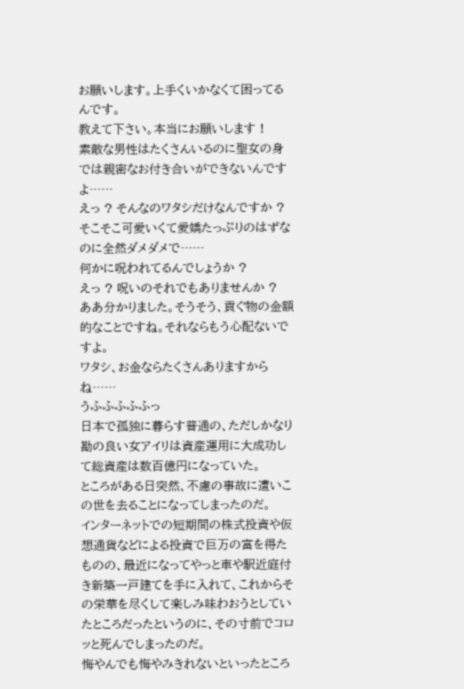お願いします。上手くいかなくて困ってるんです。
教えて下さい。本当にお願いします !
素敵な男性はたくさんいるのに聖女の身では親密なお付き合いができないんですよ……
えっ ? そんなのワタシだけなんですか ?
そこそこ可愛いくて愛嬌たっぷりのはずなのに全然ダメダメで……
何かに呪われてるんでしょうか ?
えっ ? 呪いのそれでもありませんか ?
ああ分かりました。そうそう、貢ぐ物の金額的なことですね。それならもう心配ないですよ。
ワタシ、お金ならたくさんありますからね……
うふふふふふっ
日本で孤独に暮らす普通の、ただしかなり勘の良い女アイリは資産運用に大成功して総資産は数百億円になっていた。
ところがある日突然、不慮の事故に遭いこの世を去ることになってしまったのだ。
インターネットでの短期間の株式投資や仮想通貨などによる投資で巨万の富を得たものの、最近になってやっと車や駅近庭付き新築一戸建てを手に入れて、これからその栄華を尽くして楽しみ味わおうとしていたところだったというのに、その寸前でコロッと死んでしまったのだ。
悔やんでも悔やみきれないといったところ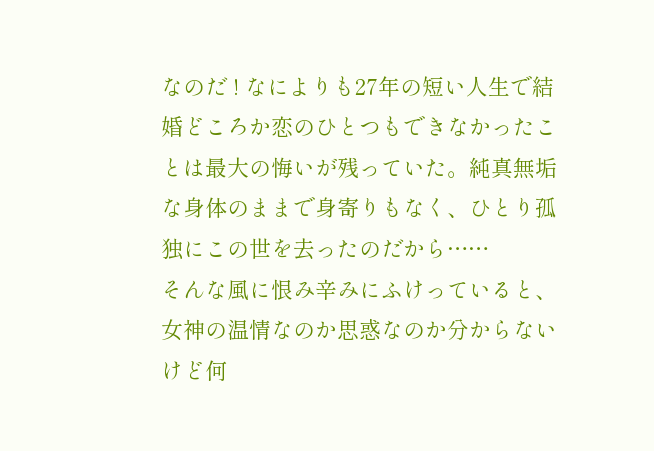なのだ ! なによりも27年の短い人生で結婚どころか恋のひとつもできなかったことは最大の悔いが残っていた。純真無垢な身体のままで身寄りもなく、ひとり孤独にこの世を去ったのだから……
そんな風に恨み辛みにふけっていると、女神の温情なのか思惑なのか分からないけど何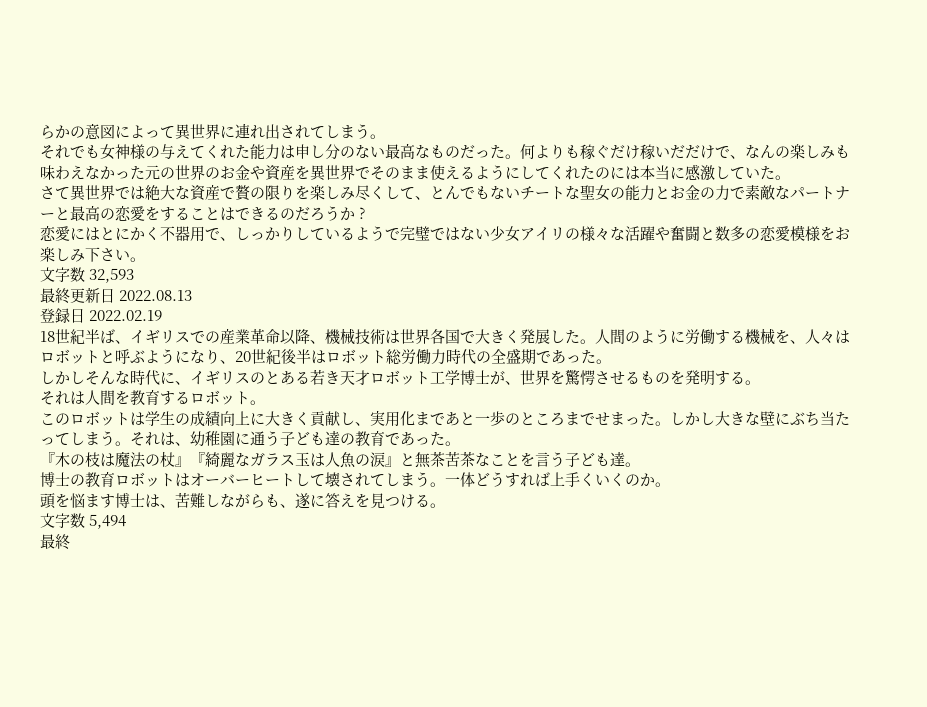らかの意図によって異世界に連れ出されてしまう。
それでも女神様の与えてくれた能力は申し分のない最高なものだった。何よりも稼ぐだけ稼いだだけで、なんの楽しみも味わえなかった元の世界のお金や資産を異世界でそのまま使えるようにしてくれたのには本当に感激していた。
さて異世界では絶大な資産で贅の限りを楽しみ尽くして、とんでもないチートな聖女の能力とお金の力で素敵なパートナーと最高の恋愛をすることはできるのだろうか ?
恋愛にはとにかく不器用で、しっかりしているようで完璧ではない少女アイリの様々な活躍や奮闘と数多の恋愛模様をお楽しみ下さい。
文字数 32,593
最終更新日 2022.08.13
登録日 2022.02.19
18世紀半ば、イギリスでの産業革命以降、機械技術は世界各国で大きく発展した。人間のように労働する機械を、人々はロボットと呼ぶようになり、20世紀後半はロボット総労働力時代の全盛期であった。
しかしそんな時代に、イギリスのとある若き天才ロボット工学博士が、世界を驚愕させるものを発明する。
それは人間を教育するロボット。
このロボットは学生の成績向上に大きく貢献し、実用化まであと一歩のところまでせまった。しかし大きな壁にぶち当たってしまう。それは、幼稚園に通う子ども達の教育であった。
『木の枝は魔法の杖』『綺麗なガラス玉は人魚の涙』と無茶苦茶なことを言う子ども達。
博士の教育ロボットはオーバーヒートして壊されてしまう。一体どうすれば上手くいくのか。
頭を悩ます博士は、苦難しながらも、遂に答えを見つける。
文字数 5,494
最終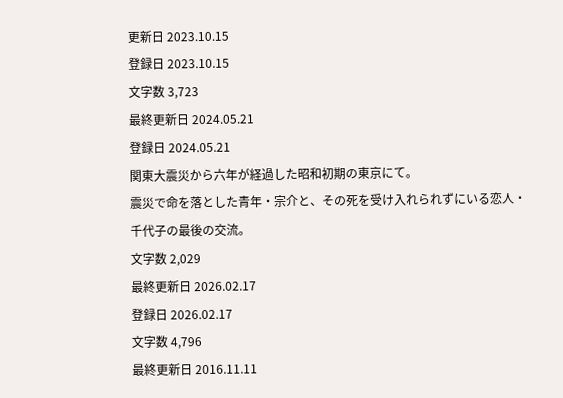更新日 2023.10.15
登録日 2023.10.15
文字数 3,723
最終更新日 2024.05.21
登録日 2024.05.21
関東大震災から六年が経過した昭和初期の東京にて。
震災で命を落とした青年・宗介と、その死を受け入れられずにいる恋人・千代子の最後の交流。
文字数 2,029
最終更新日 2026.02.17
登録日 2026.02.17
文字数 4,796
最終更新日 2016.11.11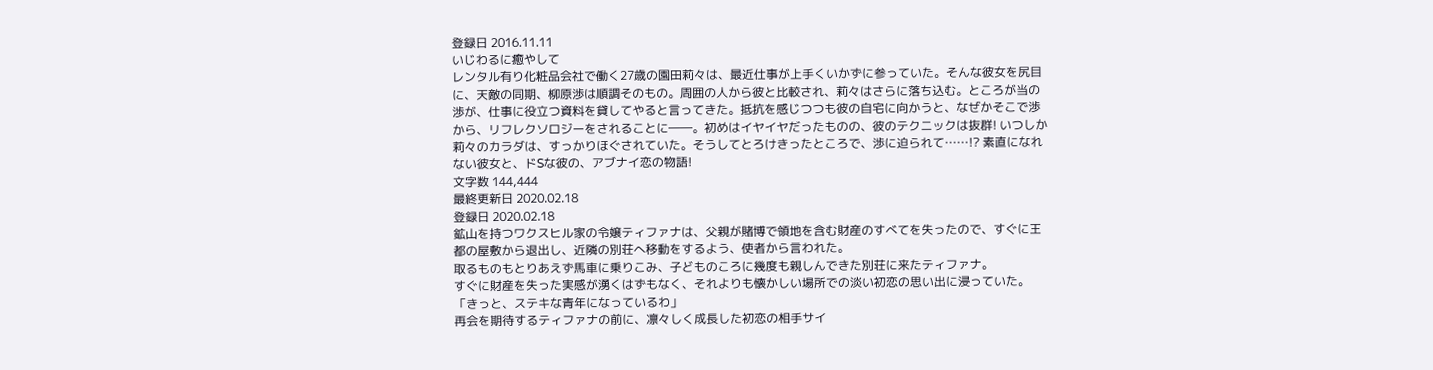登録日 2016.11.11
いじわるに癒やして
レンタル有り化粧品会社で働く27歳の園田莉々は、最近仕事が上手くいかずに参っていた。そんな彼女を尻目に、天敵の同期、柳原渉は順調そのもの。周囲の人から彼と比較され、莉々はさらに落ち込む。ところが当の渉が、仕事に役立つ資料を貸してやると言ってきた。抵抗を感じつつも彼の自宅に向かうと、なぜかそこで渉から、リフレクソロジーをされることに――。初めはイヤイヤだったものの、彼のテクニックは抜群! いつしか莉々のカラダは、すっかりほぐされていた。そうしてとろけきったところで、渉に迫られて……!? 素直になれない彼女と、ドSな彼の、アブナイ恋の物語!
文字数 144,444
最終更新日 2020.02.18
登録日 2020.02.18
鉱山を持つワクスヒル家の令嬢ティファナは、父親が賭博で領地を含む財産のすべてを失ったので、すぐに王都の屋敷から退出し、近隣の別荘へ移動をするよう、使者から言われた。
取るものもとりあえず馬車に乗りこみ、子どものころに幾度も親しんできた別荘に来たティファナ。
すぐに財産を失った実感が湧くはずもなく、それよりも懐かしい場所での淡い初恋の思い出に浸っていた。
「きっと、ステキな青年になっているわ」
再会を期待するティファナの前に、凛々しく成長した初恋の相手サイ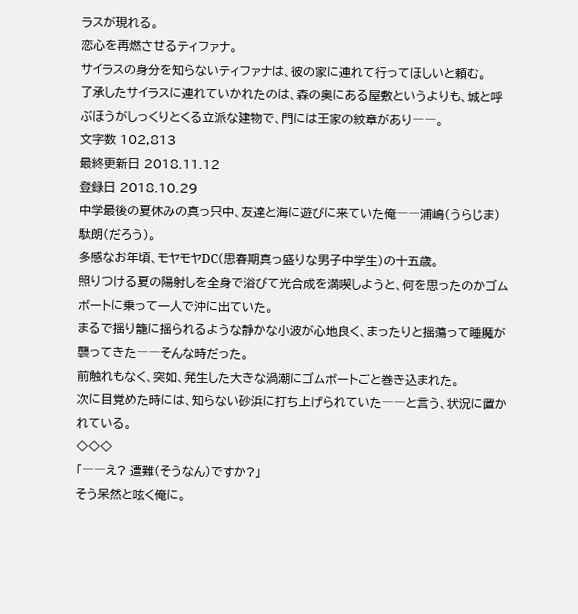ラスが現れる。
恋心を再燃させるティファナ。
サイラスの身分を知らないティファナは、彼の家に連れて行ってほしいと頼む。
了承したサイラスに連れていかれたのは、森の奥にある屋敷というよりも、城と呼ぶほうがしっくりとくる立派な建物で、門には王家の紋章があり――。
文字数 102,813
最終更新日 2018.11.12
登録日 2018.10.29
中学最後の夏休みの真っ只中、友達と海に遊びに来ていた俺――浦嶋(うらじま)駄朗(だろう)。
多感なお年頃、モヤモヤDC(思春期真っ盛りな男子中学生)の十五歳。
照りつける夏の陽射しを全身で浴びて光合成を満喫しようと、何を思ったのかゴムボートに乗って一人で沖に出ていた。
まるで揺り籠に揺られるような静かな小波が心地良く、まったりと揺蕩って睡魔が襲ってきた――そんな時だった。
前触れもなく、突如、発生した大きな渦潮にゴムボートごと巻き込まれた。
次に目覚めた時には、知らない砂浜に打ち上げられていた――と言う、状況に置かれている。
◇◇◇
「――え? 遭難(そうなん)ですか?」
そう呆然と呟く俺に。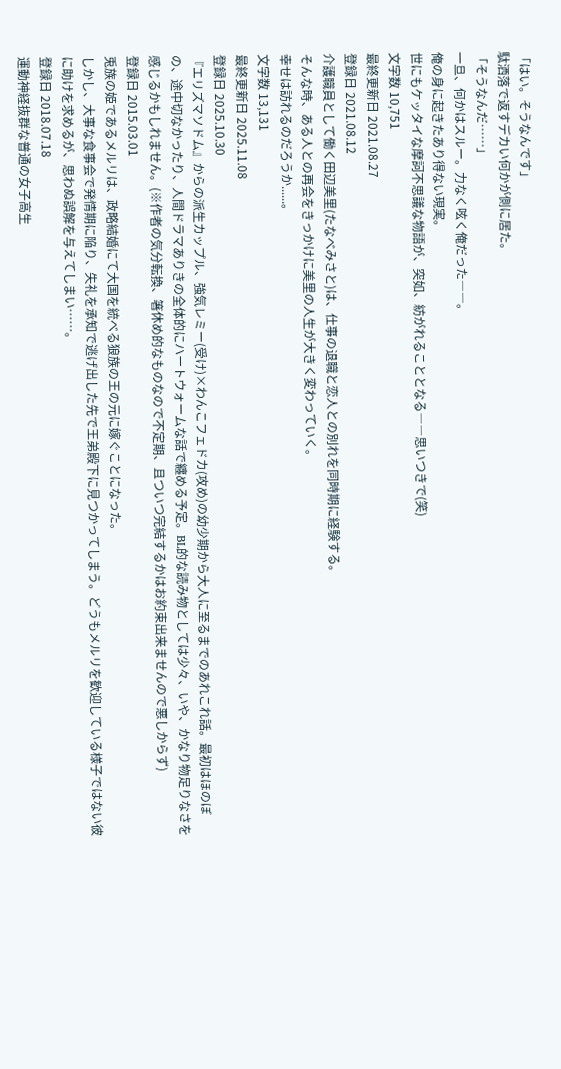「はい。そうなんです」
駄洒落で返すデカい何かが側に居た。
「そうなんだ……」
一旦、何かはスルー。力なく呟く俺だった――。
俺の身に起きたあり得ない現実。
世にもケッタイな摩訶不思議な物語が、突如、紡がれることとなる――思いつきで(笑)
文字数 10,751
最終更新日 2021.08.27
登録日 2021.08.12
介護職員として働く田辺美里(たなべみさと)は、仕事の退職と恋人との別れを同時期に経験する。
そんな時、ある人との再会をきっかけに美里の人生が大きく変わっていく。
幸せは訪れるのだろうか......。
文字数 13,131
最終更新日 2025.11.08
登録日 2025.10.30
『エリズマソドム』からの派生カップル、強気レミー(受け)×わんこフェドカ(攻め)の幼少期から大人に至るまでのあれこれ話。最初はほのぼの、途中切なかったり、人間ドラマありきの全体的にハートウォームな話で纏める予定。BL的な読み物としては少々、いや、かなり物足りなさを感じるかもしれません。(※作者の気分転換、箸休め的なものなので不定期、且ついつ完結するかはお約束出来ませんので悪しからず)
登録日 2015.03.01
兎族の姫であるメルリは、政略結婚にて大国を統べる狼族の王の元に嫁ぐことになった。
しかし、大事な食事会で発情期に陥り、失礼を承知で逃げ出した先で王弟殿下に見つかってしまう。どうもメルリを歓迎している様子ではない彼に助けを求めるが、思わぬ誤解を与えてしまい……。
登録日 2018.07.18
運動神経抜群な普通の女子高生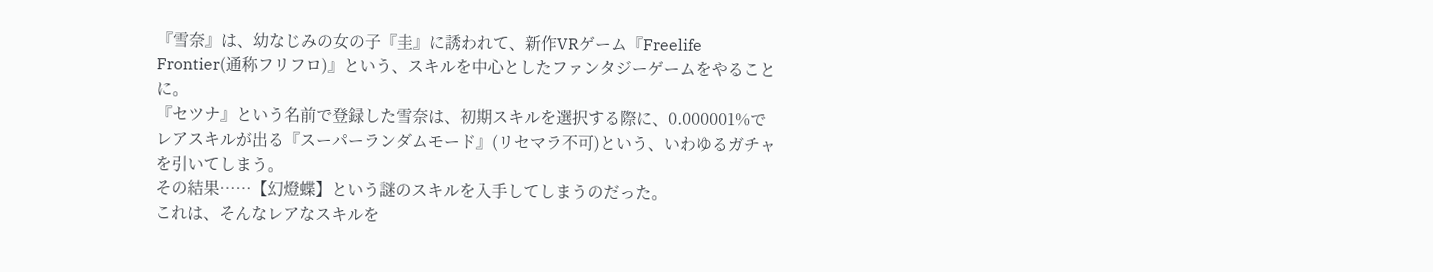『雪奈』は、幼なじみの女の子『圭』に誘われて、新作VRゲーム『Freelife Frontier(通称フリフロ)』という、スキルを中心としたファンタジーゲームをやることに。
『セツナ』という名前で登録した雪奈は、初期スキルを選択する際に、0.000001%でレアスキルが出る『スーパーランダムモード』(リセマラ不可)という、いわゆるガチャを引いてしまう。
その結果……【幻燈蝶】という謎のスキルを入手してしまうのだった。
これは、そんなレアなスキルを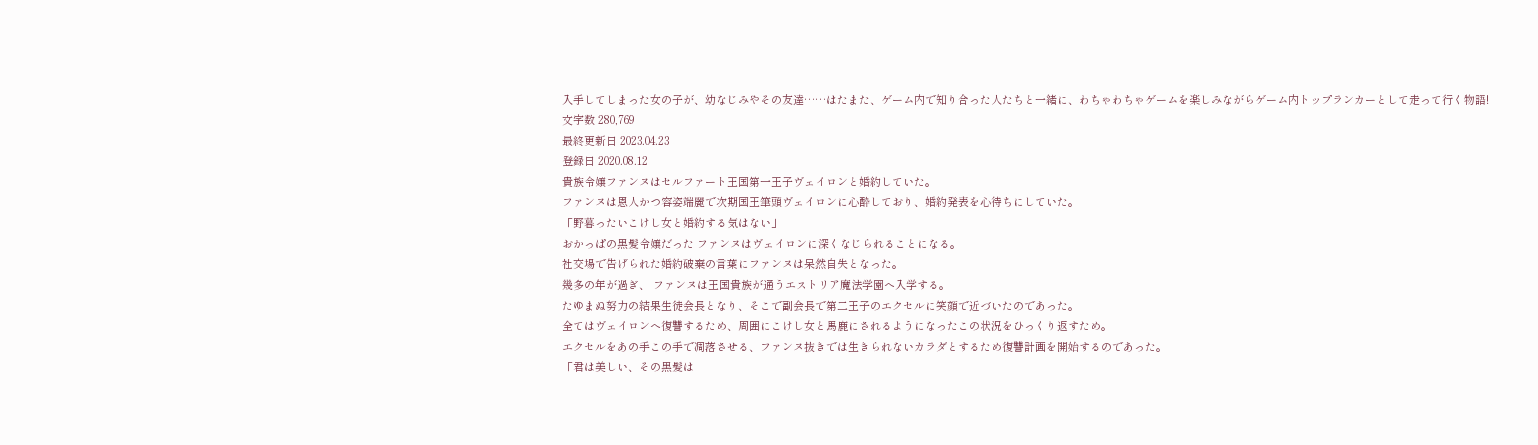入手してしまった女の子が、幼なじみやその友達……はたまた、ゲーム内で知り合った人たちと一緒に、わちゃわちゃゲームを楽しみながらゲーム内トップランカーとして走って行く物語!
文字数 280,769
最終更新日 2023.04.23
登録日 2020.08.12
貴族令嬢ファンヌはセルファート王国第一王子ヴェイロンと婚約していた。
ファンヌは恩人かつ容姿端麗で次期国王筆頭ヴェイロンに心酔しており、婚約発表を心待ちにしていた。
「野暮ったいこけし女と婚約する気はない」
おかっぱの黒髪令嬢だった ファンヌはヴェイロンに深くなじられることになる。
社交場で告げられた婚約破棄の言葉にファンヌは呆然自失となった。
幾多の年が過ぎ、 ファンヌは王国貴族が通うエストリア魔法学園へ入学する。
たゆまぬ努力の結果生徒会長となり、そこで副会長で第二王子のエクセルに笑顔で近づいたのであった。
全てはヴェイロンへ復讐するため、周囲にこけし女と馬鹿にされるようになったこの状況をひっくり返すため。
エクセルをあの手この手で凋落させる、ファンヌ抜きでは生きられないカラダとするため復讐計画を開始するのであった。
「君は美しい、その黒髪は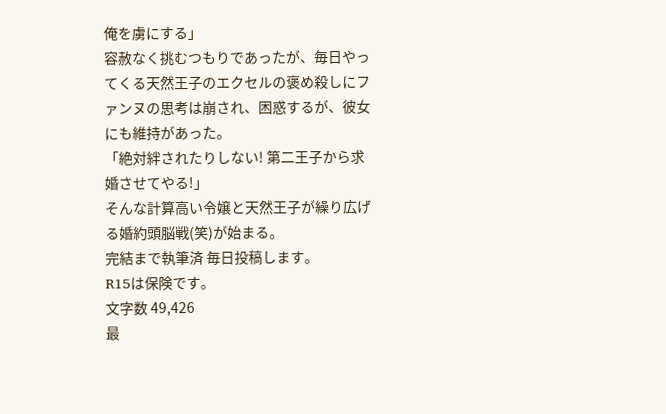俺を虜にする」
容赦なく挑むつもりであったが、毎日やってくる天然王子のエクセルの褒め殺しにファンヌの思考は崩され、困惑するが、彼女にも維持があった。
「絶対絆されたりしない! 第二王子から求婚させてやる!」
そんな計算高い令嬢と天然王子が繰り広げる婚約頭脳戦(笑)が始まる。
完結まで執筆済 毎日投稿します。
R15は保険です。
文字数 49,426
最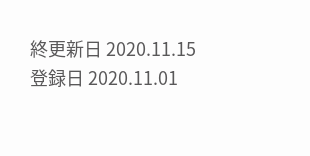終更新日 2020.11.15
登録日 2020.11.01